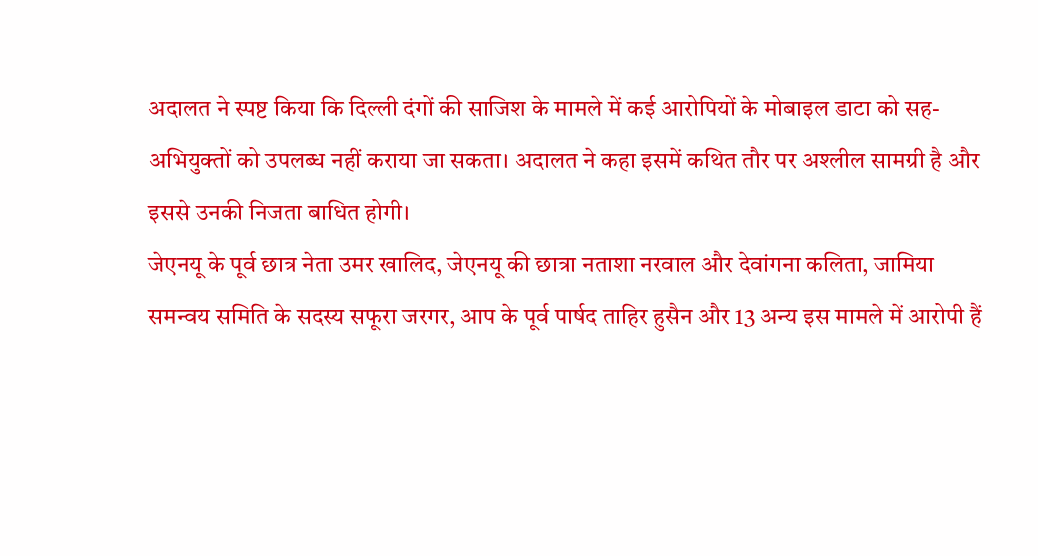अदालत ने स्पष्ट किया कि दिल्ली दंगों की साजिश के मामले में कई आरोपियों के मोबाइल डाटा को सह-अभियुक्तों को उपलब्ध नहीं कराया जा सकता। अदालत ने कहा इसमें कथित तौर पर अश्लील सामग्री है और इससे उनकी निजता बाधित होगी।
जेएनयू के पूर्व छात्र नेता उमर खालिद, जेएनयू की छात्रा नताशा नरवाल और देवांगना कलिता, जामिया समन्वय समिति के सदस्य सफूरा जरगर, आप के पूर्व पार्षद ताहिर हुसैन और 13 अन्य इस मामले में आरोपी हैं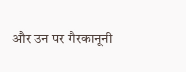और उन पर गैरकानूनी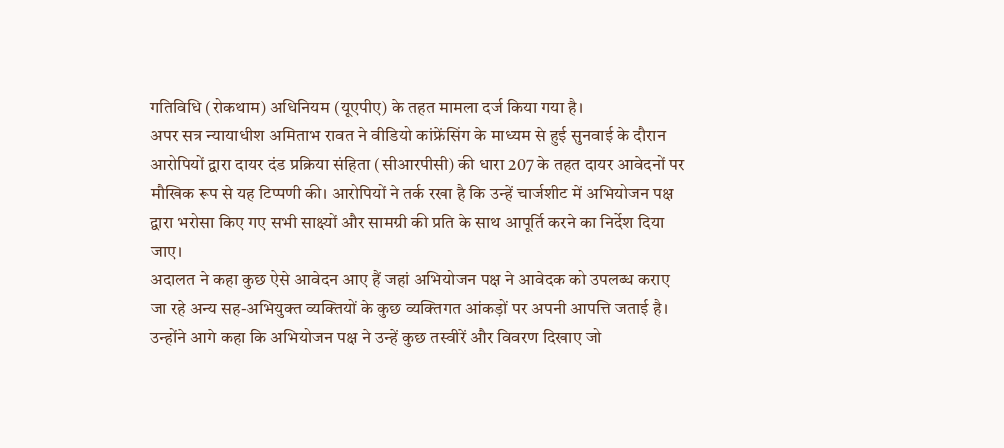गतिविधि (रोकथाम) अधिनियम (यूएपीए) के तहत मामला दर्ज किया गया है।
अपर सत्र न्यायाधीश अमिताभ रावत ने वीडियो कांफ्रेंसिंग के माध्यम से हुई सुनवाई के दौरान आरोपियों द्वारा दायर दंड प्रक्रिया संहिता (सीआरपीसी) की धारा 207 के तहत दायर आवेदनों पर मौखिक रूप से यह टिप्पणी की। आरोपियों ने तर्क रखा है कि उन्हें चार्जशीट में अभियोजन पक्ष द्वारा भरोसा किए गए सभी साक्ष्यों और सामग्री की प्रति के साथ आपूर्ति करने का निर्देश दिया जाए।
अदालत ने कहा कुछ ऐसे आवेदन आए हैं जहां अभियोजन पक्ष ने आवेदक को उपलब्ध कराए जा रहे अन्य सह-अभियुक्त व्यक्तियों के कुछ व्यक्तिगत आंकड़ों पर अपनी आपत्ति जताई है। उन्होंने आगे कहा कि अभियोजन पक्ष ने उन्हें कुछ तस्वीरें और विवरण दिखाए जो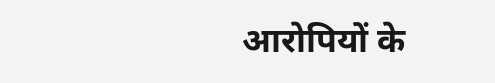आरोपियों के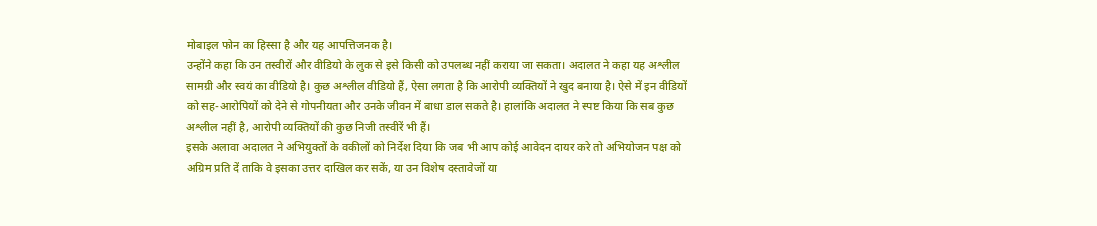मोबाइल फोन का हिस्सा है और यह आपत्तिजनक है।
उन्होंने कहा कि उन तस्वीरों और वीडियो के लुक से इसे किसी को उपलब्ध नहीं कराया जा सकता। अदालत ने कहा यह अश्लील सामग्री और स्वयं का वीडियो है। कुछ अश्लील वीडियो हैं, ऐसा लगता है कि आरोपी व्यक्तियों ने खुद बनाया है। ऐसे में इन वीडियों को सह-आरोपियों को देने से गोपनीयता और उनके जीवन में बाधा डाल सकते है। हालांकि अदालत ने स्पष्ट किया कि सब कुछ अश्लील नहीं है, आरोपी व्यक्तियों की कुछ निजी तस्वीरें भी हैं।
इसके अलावा अदालत ने अभियुक्तों के वकीलों को निर्देश दिया कि जब भी आप कोई आवेदन दायर करे तो अभियोजन पक्ष को अग्रिम प्रति दें ताकि वे इसका उत्तर दाखिल कर सकें, या उन विशेष दस्तावेजों या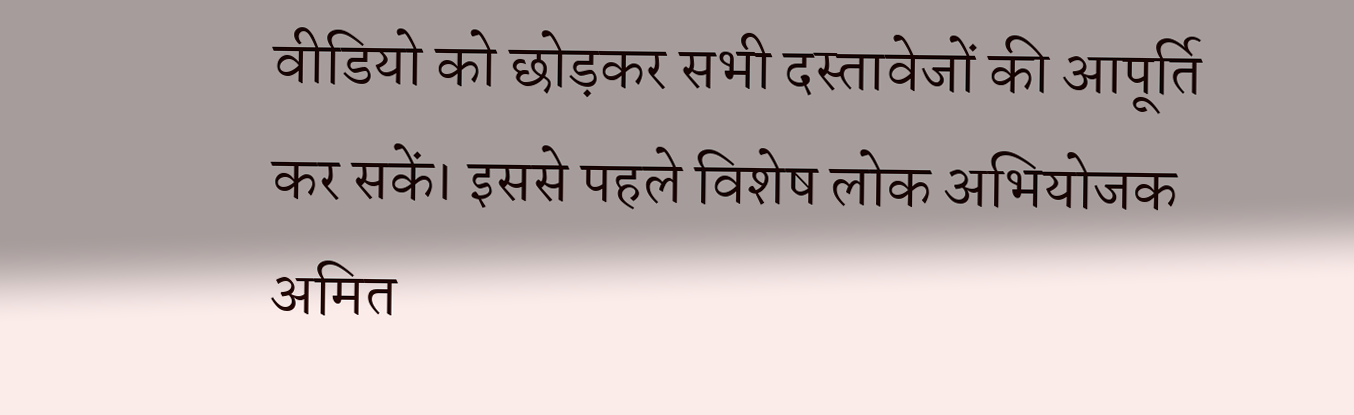वीडियो को छोड़कर सभी दस्तावेजों की आपूर्ति कर सकें। इससे पहले विशेष लोक अभियोजक अमित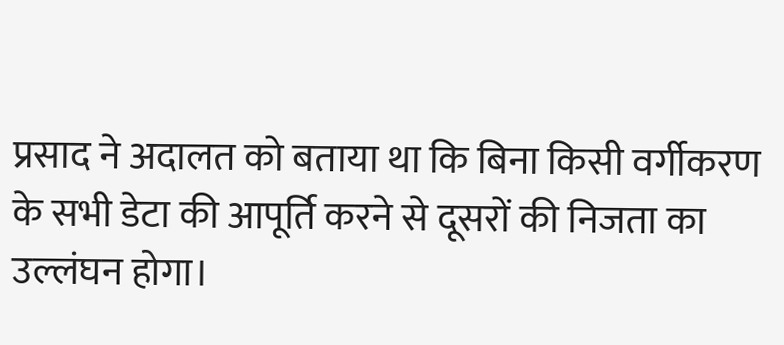प्रसाद ने अदालत को बताया था कि बिना किसी वर्गीकरण के सभी डेटा की आपूर्ति करने से दूसरों की निजता का उल्लंघन होगा।